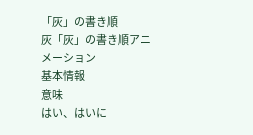「灰」の書き順
灰「灰」の書き順アニメーション
基本情報
意味
はい、はいに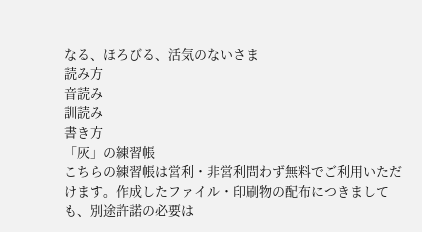なる、ほろびる、活気のないさま
読み方
音読み
訓読み
書き方
「灰」の練習帳
こちらの練習帳は営利・非営利問わず無料でご利用いただけます。作成したファイル・印刷物の配布につきましても、別途許諾の必要は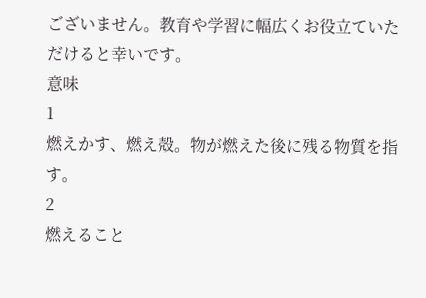ございません。教育や学習に幅広くお役立ていただけると幸いです。
意味
1
燃えかす、燃え殻。物が燃えた後に残る物質を指す。
2
燃えること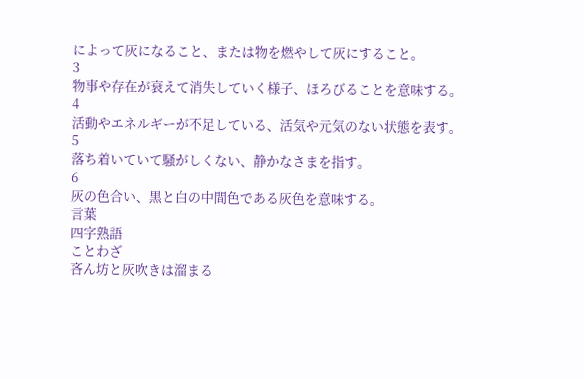によって灰になること、または物を燃やして灰にすること。
3
物事や存在が衰えて消失していく様子、ほろびることを意味する。
4
活動やエネルギーが不足している、活気や元気のない状態を表す。
5
落ち着いていて騒がしくない、静かなさまを指す。
6
灰の色合い、黒と白の中間色である灰色を意味する。
言葉
四字熟語
ことわざ
吝ん坊と灰吹きは溜まる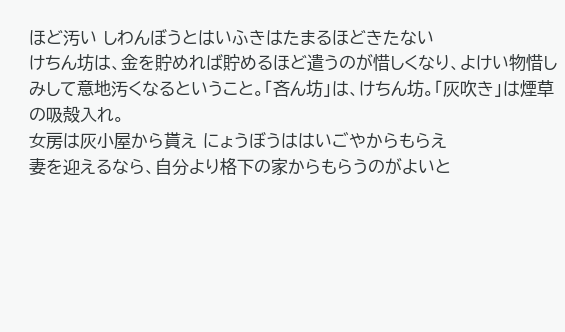ほど汚い しわんぼうとはいふきはたまるほどきたない
けちん坊は、金を貯めれば貯めるほど遣うのが惜しくなり、よけい物惜しみして意地汚くなるということ。「吝ん坊」は、けちん坊。「灰吹き」は煙草の吸殻入れ。
女房は灰小屋から貰え にょうぼうははいごやからもらえ
妻を迎えるなら、自分より格下の家からもらうのがよいと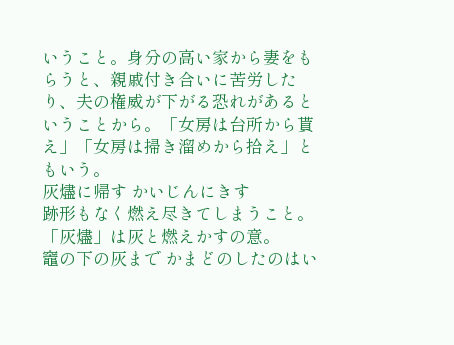いうこと。身分の高い家から妻をもらうと、親戚付き合いに苦労したり、夫の権威が下がる恐れがあるということから。「女房は台所から貰え」「女房は掃き溜めから拾え」ともいう。
灰燼に帰す かいじんにきす
跡形もなく燃え尽きてしまうこと。「灰燼」は灰と燃えかすの意。
竈の下の灰まで かまどのしたのはい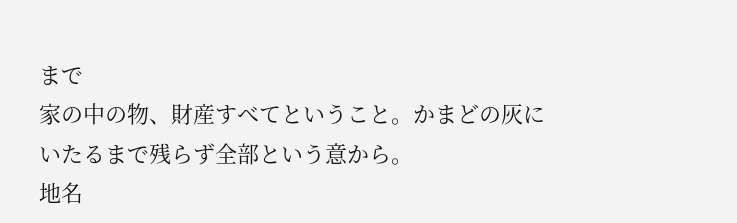まで
家の中の物、財産すべてということ。かまどの灰にいたるまで残らず全部という意から。
地名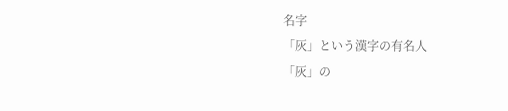名字
「灰」という漢字の有名人
「灰」の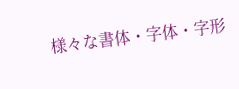様々な書体・字体・字形